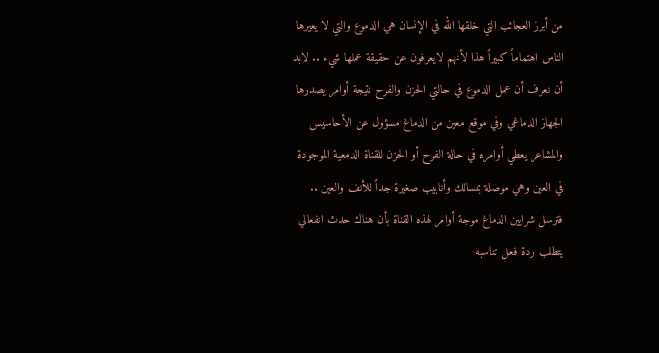من أبرز العجائب التي خلقها الله في الإنسان هي الدموع والتي لا يعيرها الناس اهتماماً كبيراً هذا لأنهم لايعرفون عن حقيقة عملها شيء .. لابد أن نعرف أن عمل الدموع في حالتي الحزن والفرح نتيجة أوامر يصدرها الجهاز الدماغي وفي موقع معين من الدماغ مسؤول عن الأحاسيس والمشاعر يعطي أوامره في حالة الفرح أو الحزن للقناة الدمعية الموجودة في العين وهي موصلة بمسالك وأنابيب صغيرة جداً للأنف والعين .. فترسل شرايين الدماغ موجة أوامر لهذه القناة بأن هناك حدث انفعالي يتطلب ردة فعل تناسبه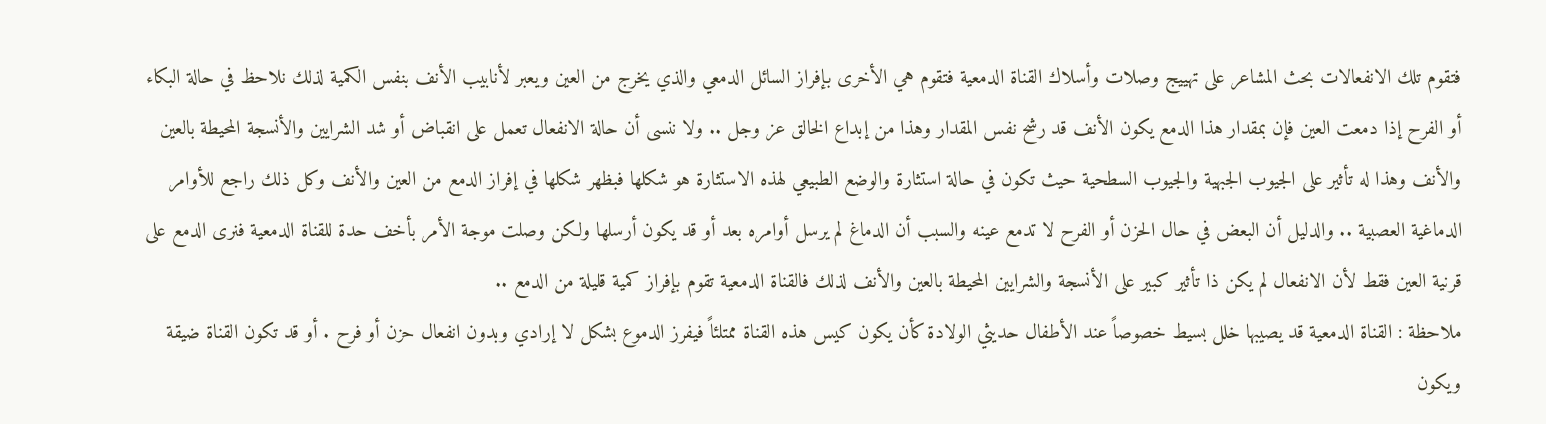فتقوم تلك الانفعالات بحث المشاعر على تهييج وصلات وأسلاك القناة الدمعية فتقوم هي الأخرى بإفراز السائل الدمعي والذي يخرج من العين ويعبر لأنابيب الأنف بنفس الكمية لذلك نلاحظ في حالة البكاء أو الفرح إذا دمعت العين فإن بمقدار هذا الدمع يكون الأنف قد رشح نفس المقدار وهذا من إبداع الخالق عز وجل .. ولا ننسى أن حالة الانفعال تعمل على انقباض أو شد الشرايين والأنسجة المحيطة بالعين والأنف وهذا له تأثير على الجيوب الجبهية والجيوب السطحية حيث تكون في حالة استثارة والوضع الطبيعي لهذه الاستثارة هو شكلها فبظهر شكلها في إفراز الدمع من العين والأنف وكل ذلك راجع للأوامر الدماغية العصبية .. والدليل أن البعض في حال الحزن أو الفرح لا تدمع عينه والسبب أن الدماغ لم يرسل أوامره بعد أو قد يكون أرسلها ولكن وصلت موجة الأمر بأخف حدة للقناة الدمعية فنرى الدمع على قرنية العين فقط لأن الانفعال لم يكن ذا تأثير كبير على الأنسجة والشرايين المحيطة بالعين والأنف لذلك فالقناة الدمعية تقوم بإفراز كمية قليلة من الدمع ..
ملاحظة : القناة الدمعية قد يصيبها خلل بسيط خصوصاً عند الأطفال حديثي الولادة كأن يكون كيس هذه القناة ممتلئاً فيفرز الدموع بشكل لا إرادي وبدون انفعال حزن أو فرح . أو قد تكون القناة ضيقة ويكون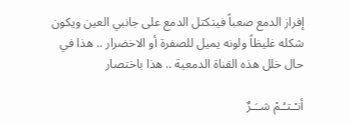إفراز الدمع صعباً فيتكتل الدمع على جانبي العين ويكون شكله غليظاً ولونه يميل للصفرة أو الاخضرار .. هذا في حال خلل هذه القناة الدمعية .. هذا باختصار

أنـْـتـُـمْ شــَـرٌ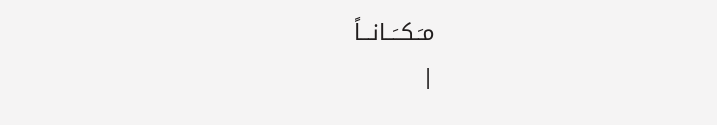مـَـكــَــانـــاً
|